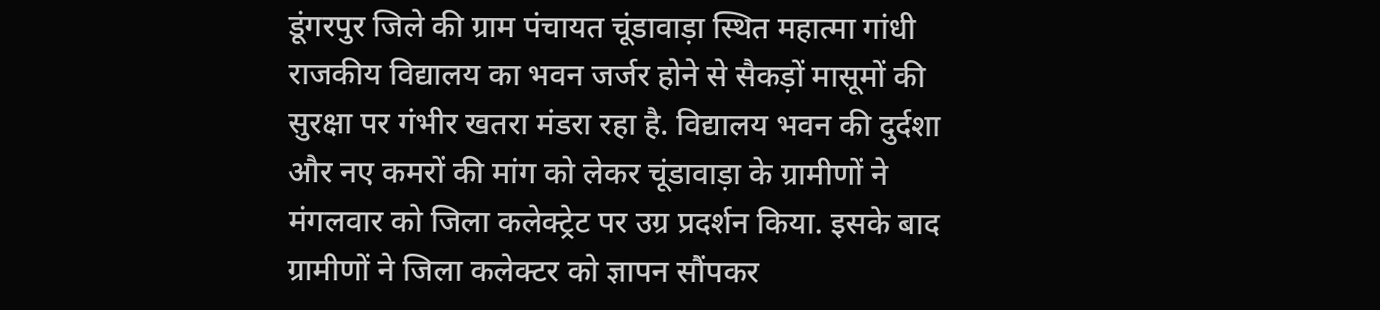डूंगरपुर जिले की ग्राम पंचायत चूंडावाड़ा स्थित महात्मा गांधी राजकीय विद्यालय का भवन जर्जर होने से सैकड़ों मासूमों की सुरक्षा पर गंभीर खतरा मंडरा रहा है. विद्यालय भवन की दुर्दशा और नए कमरों की मांग को लेकर चूंडावाड़ा के ग्रामीणों ने मंगलवार को जिला कलेक्ट्रेट पर उग्र प्रदर्शन किया. इसके बाद ग्रामीणों ने जिला कलेक्टर को ज्ञापन सौंपकर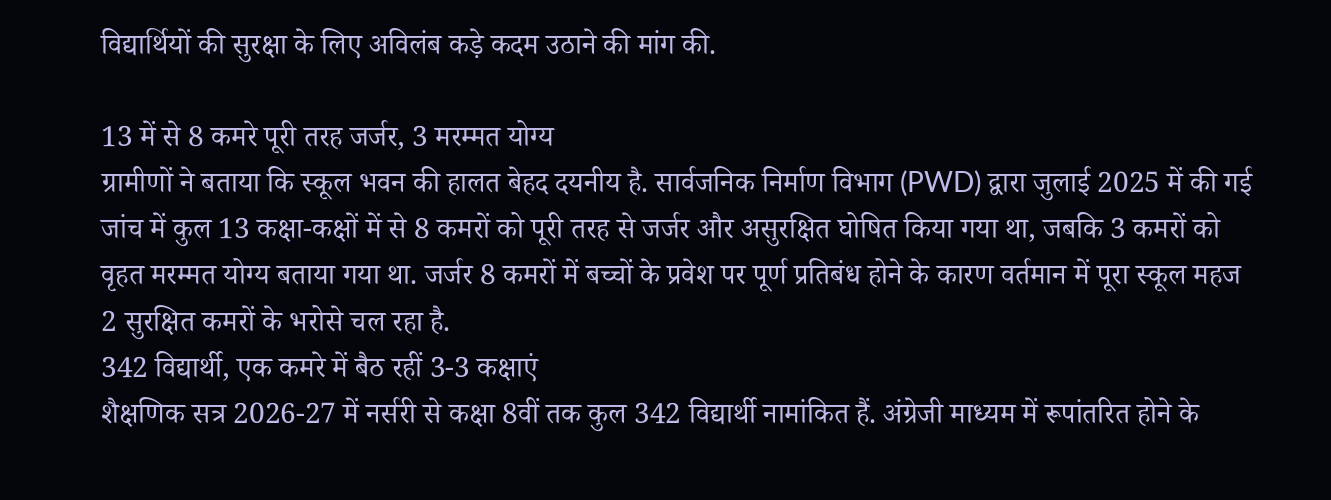विद्यार्थियों की सुरक्षा के लिए अविलंब कड़े कदम उठाने की मांग की.

13 में से 8 कमरे पूरी तरह जर्जर, 3 मरम्मत योग्य
ग्रामीणों ने बताया कि स्कूल भवन की हालत बेहद दयनीय है. सार्वजनिक निर्माण विभाग (PWD) द्वारा जुलाई 2025 में की गई जांच में कुल 13 कक्षा-कक्षों में से 8 कमरों को पूरी तरह से जर्जर और असुरक्षित घोषित किया गया था, जबकि 3 कमरों को वृहत मरम्मत योग्य बताया गया था. जर्जर 8 कमरों में बच्चों के प्रवेश पर पूर्ण प्रतिबंध होने के कारण वर्तमान में पूरा स्कूल महज 2 सुरक्षित कमरों के भरोसे चल रहा है.
342 विद्यार्थी, एक कमरे में बैठ रहीं 3-3 कक्षाएं
शैक्षणिक सत्र 2026-27 में नर्सरी से कक्षा 8वीं तक कुल 342 विद्यार्थी नामांकित हैं. अंग्रेजी माध्यम में रूपांतरित होने के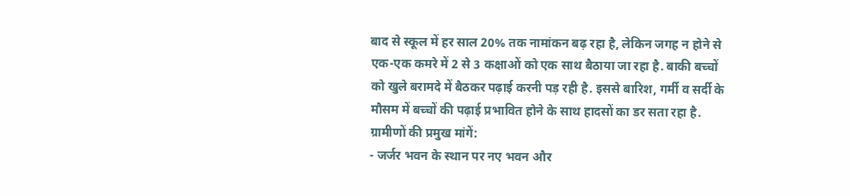बाद से स्कूल में हर साल 20% तक नामांकन बढ़ रहा है, लेकिन जगह न होने से एक-एक कमरे में 2 से 3 कक्षाओं को एक साथ बैठाया जा रहा है. बाकी बच्चों को खुले बरामदे में बैठकर पढ़ाई करनी पड़ रही है. इससे बारिश, गर्मी व सर्दी के मौसम में बच्चों की पढ़ाई प्रभावित होने के साथ हादसों का डर सता रहा है.
ग्रामीणों की प्रमुख मांगें:
- जर्जर भवन के स्थान पर नए भवन और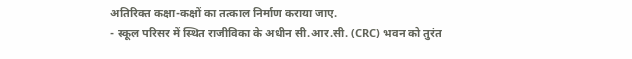अतिरिक्त कक्षा-कक्षों का तत्काल निर्माण कराया जाए.
- स्कूल परिसर में स्थित राजीविका के अधीन सी.आर.सी. (CRC) भवन को तुरंत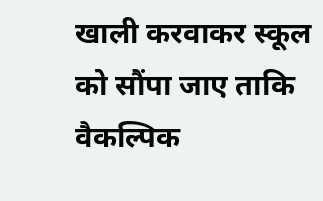खाली करवाकर स्कूल को सौंपा जाए ताकि वैकल्पिक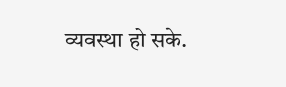व्यवस्था हो सके.